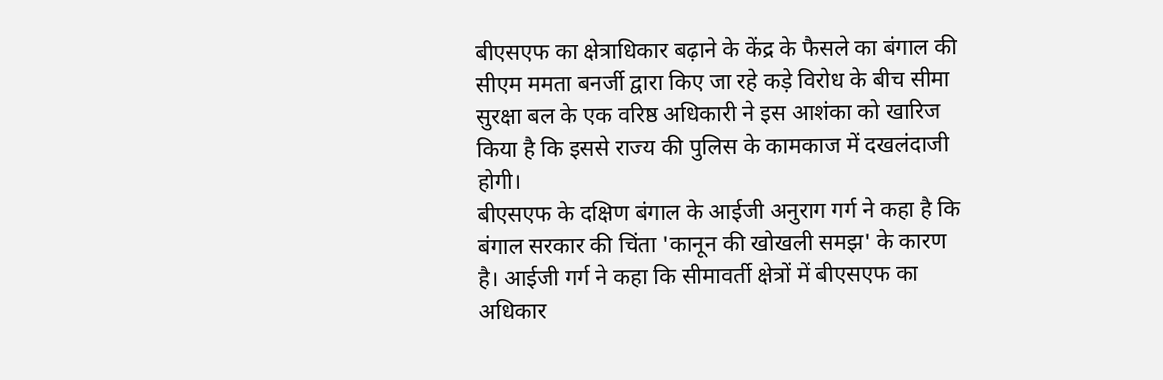बीएसएफ का क्षेत्राधिकार बढ़ाने के केंद्र के फैसले का बंगाल की सीएम ममता बनर्जी द्वारा किए जा रहे कड़े विरोध के बीच सीमा सुरक्षा बल के एक वरिष्ठ अधिकारी ने इस आशंका को खारिज किया है कि इससे राज्य की पुलिस के कामकाज में दखलंदाजी होगी।
बीएसएफ के दक्षिण बंगाल के आईजी अनुराग गर्ग ने कहा है कि बंगाल सरकार की चिंता 'कानून की खोखली समझ' के कारण है। आईजी गर्ग ने कहा कि सीमावर्ती क्षेत्रों में बीएसएफ का अधिकार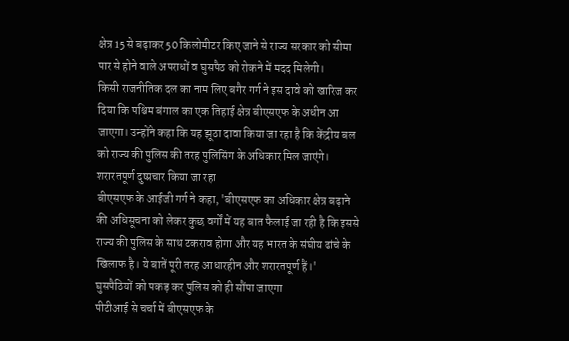क्षेत्र 15 से बढ़ाकर 50 किलोमीटर किए जाने से राज्य सरकार को सीमा पार से होने वाले अपराधों व घुसपैठ को रोकने में मदद मिलेगी।
किसी राजनीतिक दल का नाम लिए बगैर गर्ग ने इस दावे को खारिज कर दिया कि पश्चिम बंगाल का एक तिहाई क्षेत्र बीएसएफ के अधीन आ जाएगा। उन्होंने कहा कि यह झूठा दावा किया जा रहा है कि केंद्रीय बल को राज्य की पुलिस की तरह पुलिसिंग के अधिकार मिल जाएंगे।
शरारतपूर्ण दुष्प्रचार किया जा रहा
बीएसएफ के आईजी गर्ग ने कहा, 'बीएसएफ का अधिकार क्षेत्र बढ़ाने की अधिसूचना को लेकर कुछ वर्गों में यह बात फैलाई जा रही है कि इससे राज्य की पुलिस के साथ टकराव होगा और यह भारत के संघीय ढांचे के खिलाफ है। ये बातें पूरी तरह आधारहीन और शरारतपूर्ण हैं।'
घुसपैठियों को पकड़ कर पुलिस को ही सौंपा जाएगा
पीटीआई से चर्चा में बीएसएफ के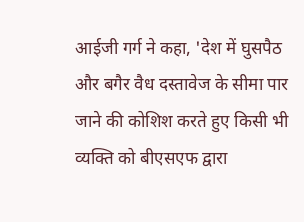आईजी गर्ग ने कहा, 'देश में घुसपैठ और बगैर वैध दस्तावेज के सीमा पार जाने की कोशिश करते हुए किसी भी व्यक्ति को बीएसएफ द्वारा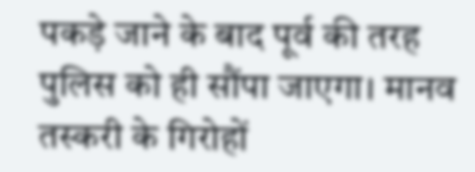पकड़े जाने के बाद पूर्व की तरह पुलिस को ही सौंपा जाएगा। मानव तस्करी के गिरोहों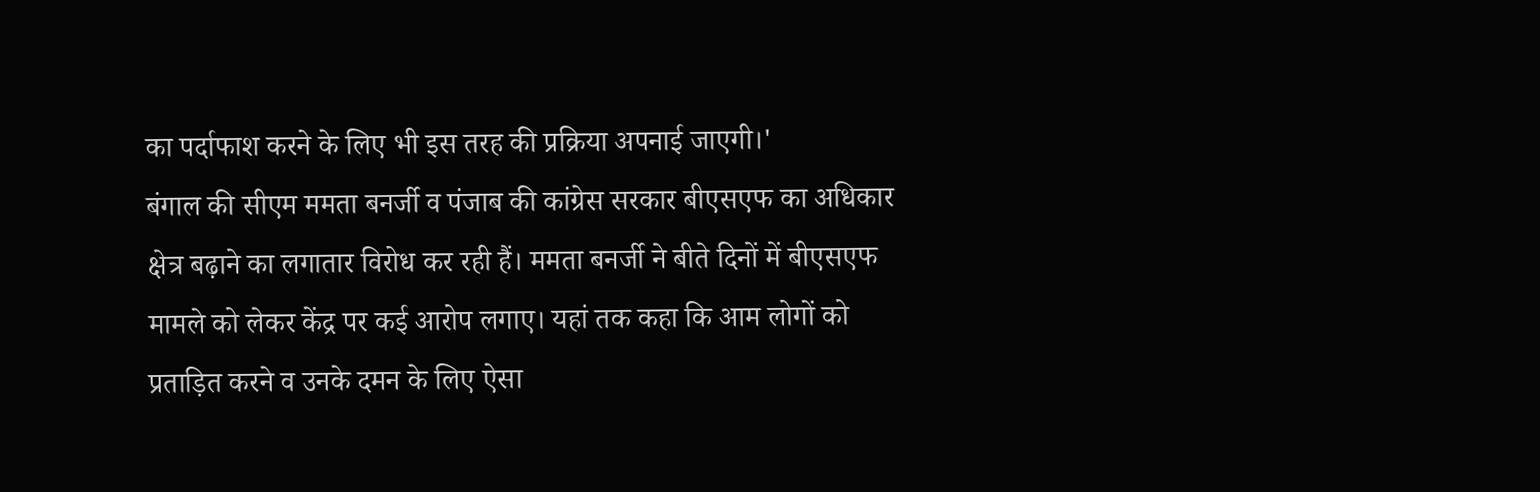का पर्दाफाश करने के लिए भी इस तरह की प्रक्रिया अपनाई जाएगी।'
बंगाल की सीएम ममता बनर्जी व पंजाब की कांग्रेस सरकार बीएसएफ का अधिकार क्षेत्र बढ़ाने का लगातार विरोध कर रही हैं। ममता बनर्जी ने बीते दिनों में बीएसएफ मामले को लेकर केंद्र पर कई आरोप लगाए। यहां तक कहा कि आम लोगों को प्रताड़ित करने व उनके दमन के लिए ऐसा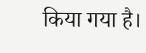किया गया है।